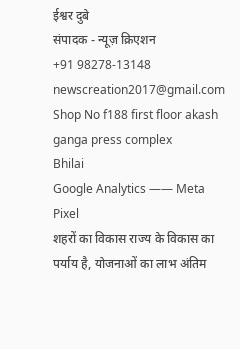ईश्वर दुबे
संपादक - न्यूज़ क्रिएशन
+91 98278-13148
newscreation2017@gmail.com
Shop No f188 first floor akash ganga press complex
Bhilai
Google Analytics —— Meta Pixel
शहरों का विकास राज्य के विकास का पर्याय है, योजनाओं का लाभ अंतिम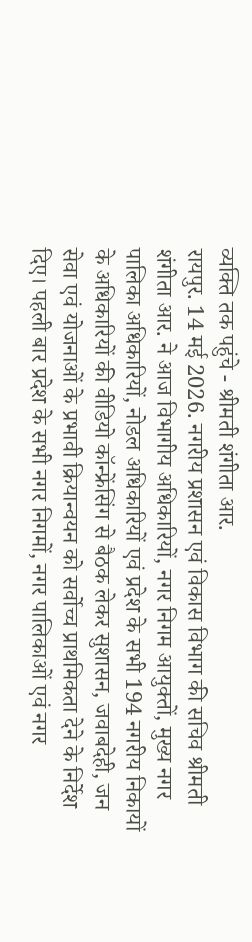व्यक्ति तक पहुंचे - श्रीमती शंगीता आर.
रायपुर. 14 मई 2026. नगरीय प्रशासन एवं विकास विभाग की सचिव श्रीमती शंगीता आर. ने आज विभागीय अधिकारियों, नगर निगम आयुक्तों, मुख्य नगर पालिका अधिकारियों, नोडल अधिकारियों एवं प्रदेश के सभी 194 नगरीय निकायों के अधिकारियों की वीडियो कॉन्फ्रेंसिंग से बैठक लेकर सुशासन, जवाबदेही, जन सेवा एवं योजनाओं के प्रभावी क्रियान्वयन को सर्वोच्च प्राथमिकता देने के निर्देश दिए। पहली बार प्रदेश के सभी नगर निगमों, नगर पालिकाओं एवं नगर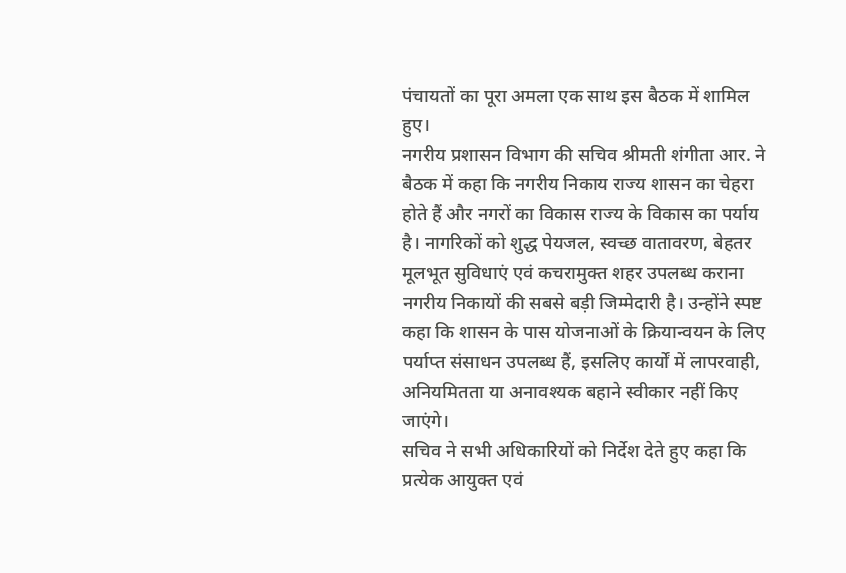पंचायतों का पूरा अमला एक साथ इस बैठक में शामिल हुए।
नगरीय प्रशासन विभाग की सचिव श्रीमती शंगीता आर. ने बैठक में कहा कि नगरीय निकाय राज्य शासन का चेहरा होते हैं और नगरों का विकास राज्य के विकास का पर्याय है। नागरिकों को शुद्ध पेयजल, स्वच्छ वातावरण, बेहतर मूलभूत सुविधाएं एवं कचरामुक्त शहर उपलब्ध कराना नगरीय निकायों की सबसे बड़ी जिम्मेदारी है। उन्होंने स्पष्ट कहा कि शासन के पास योजनाओं के क्रियान्वयन के लिए पर्याप्त संसाधन उपलब्ध हैं, इसलिए कार्यों में लापरवाही, अनियमितता या अनावश्यक बहाने स्वीकार नहीं किए जाएंगे।
सचिव ने सभी अधिकारियों को निर्देश देते हुए कहा कि प्रत्येक आयुक्त एवं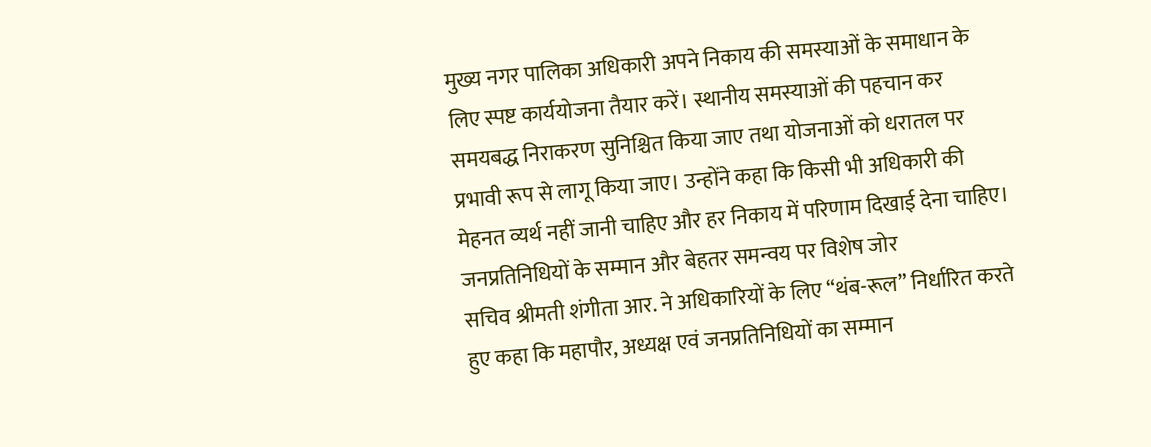मुख्य नगर पालिका अधिकारी अपने निकाय की समस्याओं के समाधान के लिए स्पष्ट कार्ययोजना तैयार करें। स्थानीय समस्याओं की पहचान कर समयबद्ध निराकरण सुनिश्चित किया जाए तथा योजनाओं को धरातल पर प्रभावी रूप से लागू किया जाए। उन्होंने कहा कि किसी भी अधिकारी की मेहनत व्यर्थ नहीं जानी चाहिए और हर निकाय में परिणाम दिखाई देना चाहिए।
जनप्रतिनिधियों के सम्मान और बेहतर समन्वय पर विशेष जोर
सचिव श्रीमती शंगीता आर. ने अधिकारियों के लिए “थंब-रूल” निर्धारित करते हुए कहा कि महापौर, अध्यक्ष एवं जनप्रतिनिधियों का सम्मान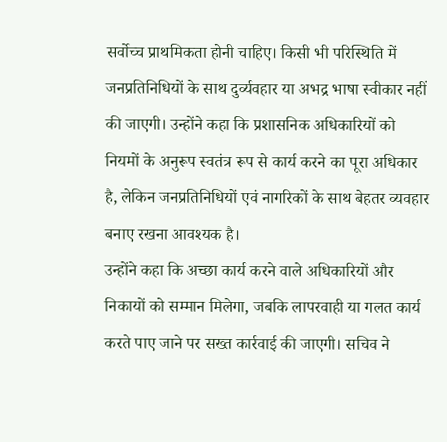सर्वोच्च प्राथमिकता होनी चाहिए। किसी भी परिस्थिति में जनप्रतिनिधियों के साथ दुर्व्यवहार या अभद्र भाषा स्वीकार नहीं की जाएगी। उन्होंने कहा कि प्रशासनिक अधिकारियों को नियमों के अनुरूप स्वतंत्र रूप से कार्य करने का पूरा अधिकार है, लेकिन जनप्रतिनिधियों एवं नागरिकों के साथ बेहतर व्यवहार बनाए रखना आवश्यक है।
उन्होंने कहा कि अच्छा कार्य करने वाले अधिकारियों और निकायों को सम्मान मिलेगा, जबकि लापरवाही या गलत कार्य करते पाए जाने पर सख्त कार्रवाई की जाएगी। सचिव ने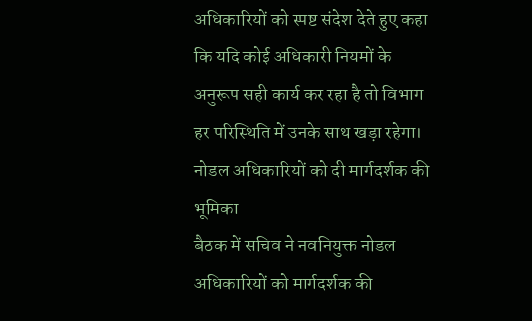अधिकारियों को स्पष्ट संदेश देते हुए कहा कि यदि कोई अधिकारी नियमों के अनुरूप सही कार्य कर रहा है तो विभाग हर परिस्थिति में उनके साथ खड़ा रहेगा।
नोडल अधिकारियों को दी मार्गदर्शक की भूमिका
बैठक में सचिव ने नवनियुक्त नोडल अधिकारियों को मार्गदर्शक की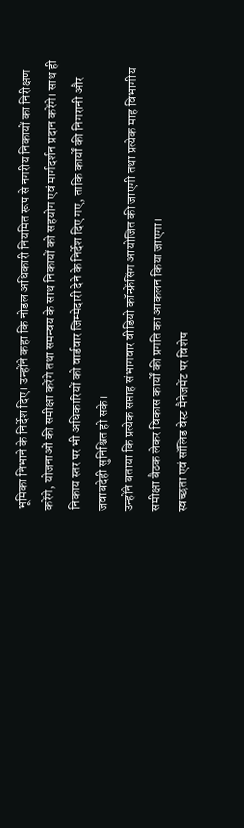भूमिका निभाने के निर्देश दिए। उन्होंने कहा कि नोडल अधिकारी नियमित रूप से नगरीय निकायों का निरीक्षण करेंगे, योजनाओं की समीक्षा करेंगे तथा समन्वय के साथ निकायों को सहयोग एवं मार्गदर्शन प्रदान करेंगे। साथ ही निकाय स्तर पर भी अधिकारियों को वार्डवार जिम्मेदारी देने के निर्देश दिए गए, ताकि कार्यों की निगरानी और जवाबदेही सुनिश्चित हो सके।
उन्होंने बताया कि प्रत्येक सप्ताह संभागवार वीडियो कॉन्फ्रेंसिंग आयोजित की जाएगी तथा प्रत्येक माह विभागीय समीक्षा बैठक लेकर विकास कार्यों की प्रगति का आकलन किया जाएगा।
स्वच्छता एवं सॉलिड वेस्ट मैनेजमेंट पर विशेष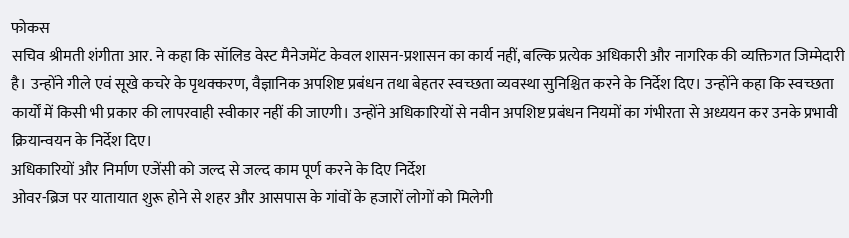फोकस
सचिव श्रीमती शंगीता आर. ने कहा कि सॉलिड वेस्ट मैनेजमेंट केवल शासन-प्रशासन का कार्य नहीं, बल्कि प्रत्येक अधिकारी और नागरिक की व्यक्तिगत जिम्मेदारी है। उन्होंने गीले एवं सूखे कचरे के पृथक्करण, वैज्ञानिक अपशिष्ट प्रबंधन तथा बेहतर स्वच्छता व्यवस्था सुनिश्चित करने के निर्देश दिए। उन्होंने कहा कि स्वच्छता कार्यों में किसी भी प्रकार की लापरवाही स्वीकार नहीं की जाएगी। उन्होंने अधिकारियों से नवीन अपशिष्ट प्रबंधन नियमों का गंभीरता से अध्ययन कर उनके प्रभावी क्रियान्वयन के निर्देश दिए।
अधिकारियों और निर्माण एजेंसी को जल्द से जल्द काम पूर्ण करने के दिए निर्देश
ओवर-ब्रिज पर यातायात शुरू होने से शहर और आसपास के गांवों के हजारों लोगों को मिलेगी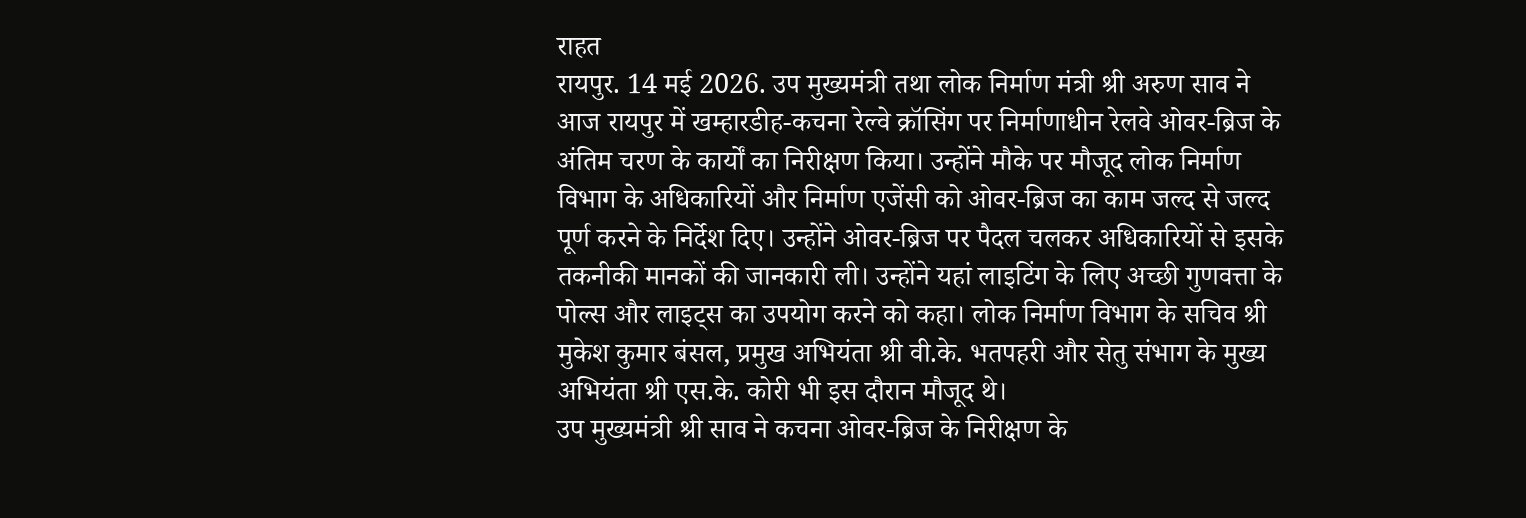राहत
रायपुर. 14 मई 2026. उप मुख्यमंत्री तथा लोक निर्माण मंत्री श्री अरुण साव ने आज रायपुर में खम्हारडीह-कचना रेल्वे क्रॉसिंग पर निर्माणाधीन रेलवे ओवर-ब्रिज के अंतिम चरण के कार्यों का निरीक्षण किया। उन्होंने मौके पर मौजूद लोक निर्माण विभाग के अधिकारियों और निर्माण एजेंसी को ओवर-ब्रिज का काम जल्द से जल्द पूर्ण करने के निर्देश दिए। उन्होंने ओवर-ब्रिज पर पैदल चलकर अधिकारियों से इसके तकनीकी मानकों की जानकारी ली। उन्होंने यहां लाइटिंग के लिए अच्छी गुणवत्ता के पोल्स और लाइट्स का उपयोग करने को कहा। लोक निर्माण विभाग के सचिव श्री मुकेश कुमार बंसल, प्रमुख अभियंता श्री वी.के. भतपहरी और सेतु संभाग के मुख्य अभियंता श्री एस.के. कोरी भी इस दौरान मौजूद थे।
उप मुख्यमंत्री श्री साव ने कचना ओवर-ब्रिज के निरीक्षण के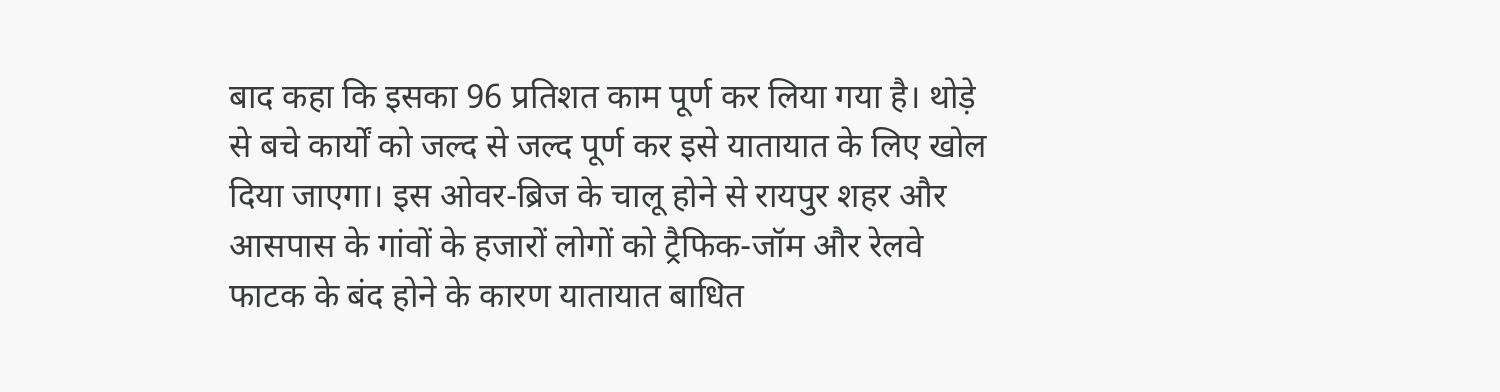बाद कहा कि इसका 96 प्रतिशत काम पूर्ण कर लिया गया है। थोड़े से बचे कार्यों को जल्द से जल्द पूर्ण कर इसे यातायात के लिए खोल दिया जाएगा। इस ओवर-ब्रिज के चालू होने से रायपुर शहर और आसपास के गांवों के हजारों लोगों को ट्रैफिक-जॉम और रेलवे फाटक के बंद होने के कारण यातायात बाधित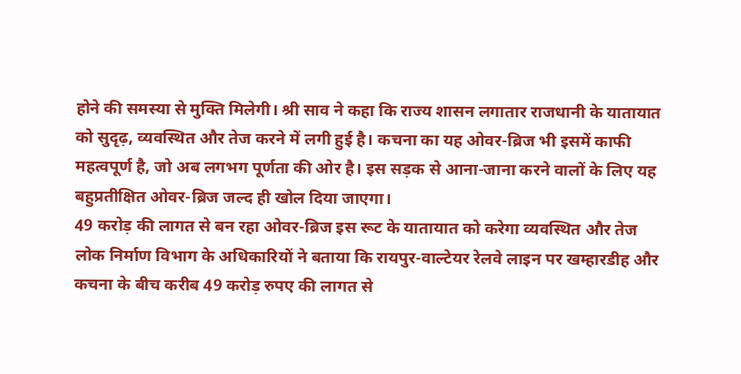होने की समस्या से मुक्ति मिलेगी। श्री साव ने कहा कि राज्य शासन लगातार राजधानी के यातायात को सुदृढ़, व्यवस्थित और तेज करने में लगी हुई है। कचना का यह ओवर-ब्रिज भी इसमें काफी महत्वपूर्ण है, जो अब लगभग पूर्णता की ओर है। इस सड़क से आना-जाना करने वालों के लिए यह बहुप्रतीक्षित ओवर-ब्रिज जल्द ही खोल दिया जाएगा।
49 करोड़ की लागत से बन रहा ओवर-ब्रिज इस रूट के यातायात को करेगा व्यवस्थित और तेज
लोक निर्माण विभाग के अधिकारियों ने बताया कि रायपुर-वाल्टेयर रेलवे लाइन पर खम्हारडीह और कचना के बीच करीब 49 करोड़ रुपए की लागत से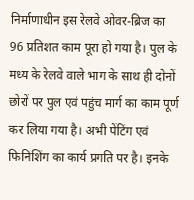निर्माणाधीन इस रेलवे ओवर-ब्रिज का 96 प्रतिशत काम पूरा हो गया है। पुल के मध्य के रेलवे वाले भाग के साथ ही दोनों छोरों पर पुल एवं पहुंच मार्ग का काम पूर्ण कर लिया गया है। अभी पेंटिंग एवं फिनिशिंग का कार्य प्रगति पर है। इनके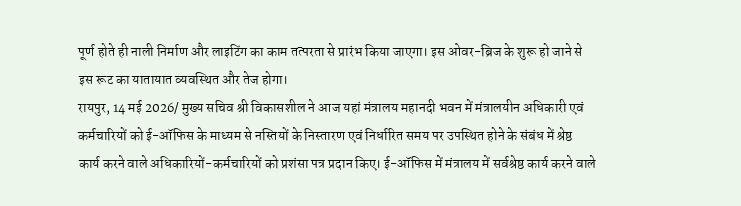पूर्ण होते ही नाली निर्माण और लाइटिंग का काम तत्परता से प्रारंभ किया जाएगा। इस ओवर-ब्रिज के शुरू हो जाने से इस रूट का यातायात व्यवस्थित और तेज होगा।
रायपुर, 14 मई 2026/ मुख्य सचिव श्री विकासशील ने आज यहां मंत्रालय महानदी भवन में मंत्रालयीन अधिकारी एवं कर्मचारियों को ई-ऑफिस के माध्यम से नस्तियों के निस्तारण एवं निर्धारित समय पर उपस्थित होने के संबंध में श्रेष्ठ कार्य करने वाले अधिकारियों-कर्मचारियों को प्रशंसा पत्र प्रदान किए। ई-ऑफिस में मंत्रालय में सर्वश्रेष्ठ कार्य करने वाले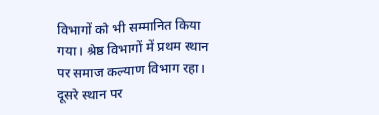विभागों को भी सम्मानित किया गया। श्रेष्ठ विभागों में प्रथम स्थान पर समाज कल्याण विभाग रहा। दूसरे स्थान पर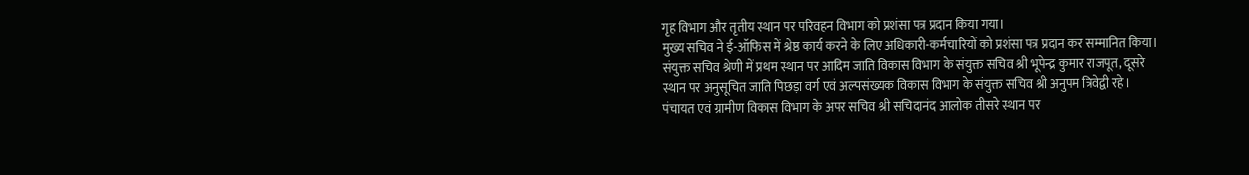गृह विभाग और तृतीय स्थान पर परिवहन विभाग को प्रशंसा पत्र प्रदान किया गया।
मुख्य सचिव ने ई-ऑफिस में श्रेष्ठ कार्य करने के लिए अधिकारी-कर्मचारियों को प्रशंसा पत्र प्रदान कर सम्मानित किया। संयुक्त सचिव श्रेणी में प्रथम स्थान पर आदिम जाति विकास विभाग के संयुक्त सचिव श्री भूपेन्द्र कुमार राजपूत, दूसरे स्थान पर अनुसूचित जाति पिछड़ा वर्ग एवं अल्पसंख्यक विकास विभाग के संयुक्त सचिव श्री अनुपम त्रिवेद्वी रहे। पंचायत एवं ग्रामीण विकास विभाग के अपर सचिव श्री सचिदानंद आलोक तीसरे स्थान पर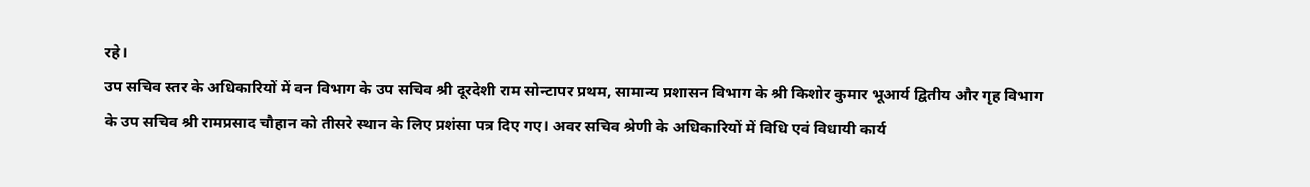रहे।
उप सचिव स्तर के अधिकारियों में वन विभाग के उप सचिव श्री दूरदेशी राम सोन्टापर प्रथम, सामान्य प्रशासन विभाग के श्री किशोर कुमार भूआर्य द्वितीय और गृह विभाग के उप सचिव श्री रामप्रसाद चौहान को तीसरे स्थान के लिए प्रशंसा पत्र दिए गए। अवर सचिव श्रेणी के अधिकारियों में विधि एवं विधायी कार्य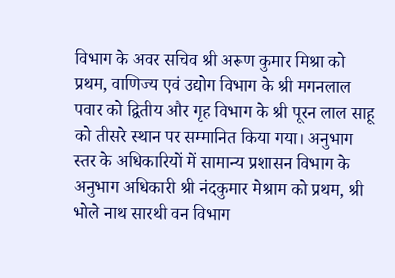विभाग के अवर सचिव श्री अरूण कुमार मिश्रा को प्रथम, वाणिज्य एवं उद्योग विभाग के श्री मगनलाल पवार को द्वितीय और गृह विभाग के श्री पूरन लाल साहू को तीसरे स्थान पर सम्मानित किया गया। अनुभाग स्तर के अधिकारियों में सामान्य प्रशासन विभाग के अनुभाग अधिकारी श्री नंदकुमार मेश्राम को प्रथम, श्री भोले नाथ सारथी वन विभाग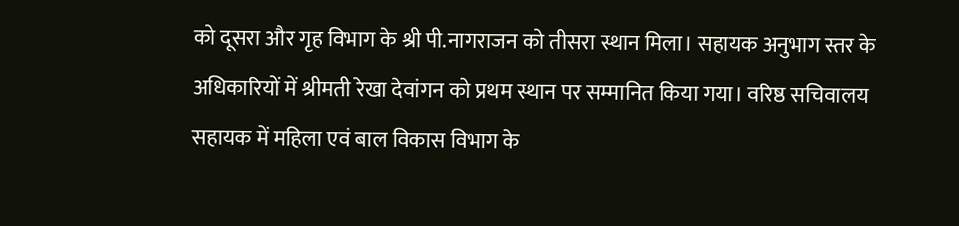को दूसरा और गृह विभाग के श्री पी.नागराजन को तीसरा स्थान मिला। सहायक अनुभाग स्तर के अधिकारियों में श्रीमती रेखा देवांगन को प्रथम स्थान पर सम्मानित किया गया। वरिष्ठ सचिवालय सहायक में महिला एवं बाल विकास विभाग के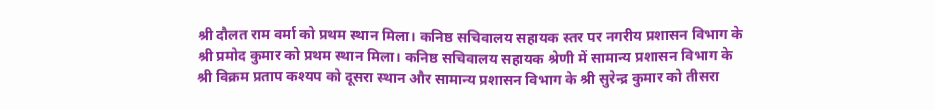श्री दौलत राम वर्मा को प्रथम स्थान मिला। कनिष्ठ सचिवालय सहायक स्तर पर नगरीय प्रशासन विभाग के श्री प्रमोद कुमार को प्रथम स्थान मिला। कनिष्ठ सचिवालय सहायक श्रेणी में सामान्य प्रशासन विभाग के श्री विक्रम प्रताप कश्यप को दूसरा स्थान और सामान्य प्रशासन विभाग के श्री सुरेन्द्र कुमार को तीसरा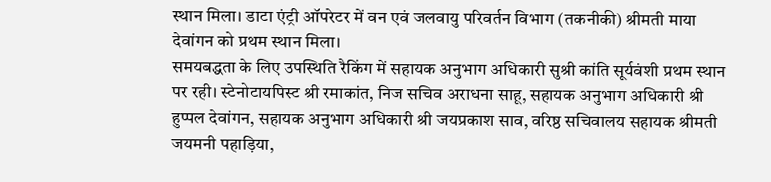स्थान मिला। डाटा एंट्री ऑपरेटर में वन एवं जलवायु परिवर्तन विभाग (तकनीकी) श्रीमती माया देवांगन को प्रथम स्थान मिला।
समयबद्धता के लिए उपस्थिति रैकिंग में सहायक अनुभाग अधिकारी सुश्री कांति सूर्यवंशी प्रथम स्थान पर रही। स्टेनोटायपिस्ट श्री रमाकांत, निज सचिव अराधना साहू, सहायक अनुभाग अधिकारी श्री हुप्पल देवांगन, सहायक अनुभाग अधिकारी श्री जयप्रकाश साव, वरिष्ठ सचिवालय सहायक श्रीमती जयमनी पहाड़िया,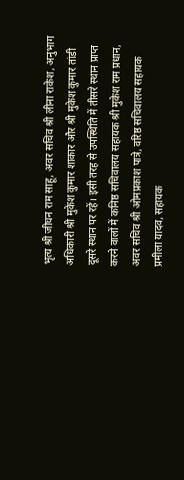भृत्य श्री जीघन राम साहू, अवर सचिव श्री लीना राकेश, अनुभाग अधिकारी श्री मुकेश कुमार शाकार और श्री मुकेश कुमार तांडी दूसरे स्थान पर रहें। इसी तरह से उपस्थिति में तीसरे स्थान प्राप्त करने वालों में कनिष्ठ सचिवालय सहायक श्री मुकेश राम प्रधान, अवर सचिव श्री ओमप्रकाश पात्रे, वरिष्ठ सचिवालय सहायक प्रमीला यादव, सहायक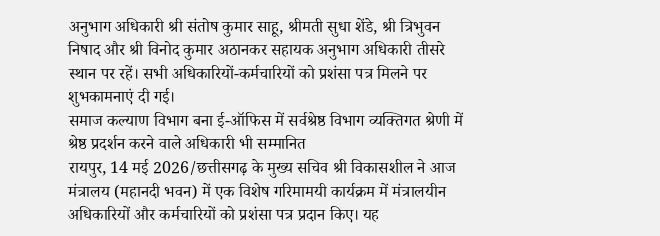अनुभाग अधिकारी श्री संतोष कुमार साहू, श्रीमती सुधा शेंडे, श्री त्रिभुवन निषाद और श्री विनोद कुमार अठानकर सहायक अनुभाग अधिकारी तीसरे स्थान पर रहें। सभी अधिकारियों-कर्मचारियों को प्रशंसा पत्र मिलने पर शुभकामनाएं दी गई।
समाज कल्याण विभाग बना ई-ऑफिस में सर्वश्रेष्ठ विभाग व्यक्तिगत श्रेणी में श्रेष्ठ प्रदर्शन करने वाले अधिकारी भी सम्मानित
रायपुर, 14 मई 2026/छत्तीसगढ़ के मुख्य सचिव श्री विकासशील ने आज मंत्रालय (महानदी भवन) में एक विशेष गरिमामयी कार्यक्रम में मंत्रालयीन अधिकारियों और कर्मचारियों को प्रशंसा पत्र प्रदान किए। यह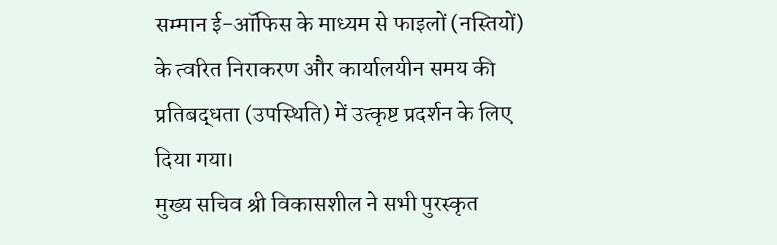सम्मान ई-ऑफिस के माध्यम से फाइलों (नस्तियों) के त्वरित निराकरण और कार्यालयीन समय की प्रतिबद्धता (उपस्थिति) में उत्कृष्ट प्रदर्शन के लिए दिया गया।
मुख्य सचिव श्री विकासशील ने सभी पुरस्कृत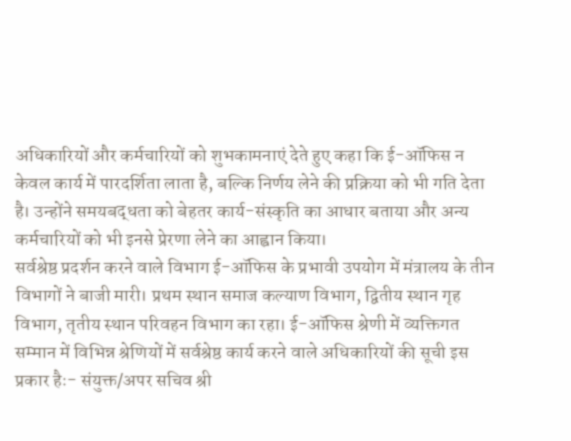अधिकारियों और कर्मचारियों को शुभकामनाएं देते हुए कहा कि ई-ऑफिस न केवल कार्य में पारदर्शिता लाता है, बल्कि निर्णय लेने की प्रक्रिया को भी गति देता है। उन्होंने समयबद्धता को बेहतर कार्य-संस्कृति का आधार बताया और अन्य कर्मचारियों को भी इनसे प्रेरणा लेने का आह्वान किया।
सर्वश्रेष्ठ प्रदर्शन करने वाले विभाग ई-ऑफिस के प्रभावी उपयोग में मंत्रालय के तीन विभागों ने बाजी मारी। प्रथम स्थान समाज कल्याण विभाग, द्वितीय स्थान गृह विभाग, तृतीय स्थान परिवहन विभाग का रहा। ई-ऑफिस श्रेणी में व्यक्तिगत सम्मान में विभिन्न श्रेणियों में सर्वश्रेष्ठ कार्य करने वाले अधिकारियों की सूची इस प्रकार हैः- संयुक्त/अपर सचिव श्री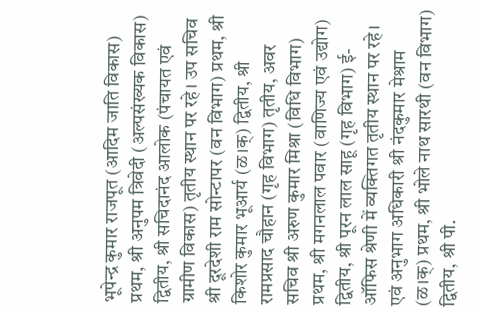भूपेन्द्र कुमार राजपूत (आदिम जाति विकास) प्रथम, श्री अनुपम त्रिवेदी (अल्पसंख्यक विकास) द्वितीय, श्री सचिदानंद आलोक (पंचायत एवं ग्रामीण विकास) तृतीय स्थान पर रहे। उप सचिव श्री दूरदेशी राम सोन्टापर (वन विभाग) प्रथम, श्री किशोर कुमार भूआर्य (ळ।क्) द्वितीय, श्री रामप्रसाद चौहान (गृह विभाग) तृतीय, अवर सचिव श्री अरुण कुमार मिश्रा (विधि विभाग) प्रथम, श्री मगनलाल पवार (वाणिज्य एवं उद्योग) द्वितीय, श्री पूरन लाल साहू (गृह विभाग) ई-ऑफिस श्रेणी में व्यक्तिगत तृतीय स्थान पर रहे। एवं अनुभाग अधिकारी श्री नंदकुमार मेश्राम (ळ।क्) प्रथम, श्री भोले नाथ सारथी (वन विभाग) द्वितीय, श्री पी.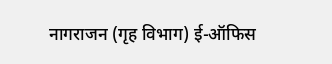नागराजन (गृह विभाग) ई-ऑफिस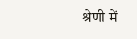श्रेणी में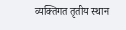व्यक्तिगत तृतीय स्थान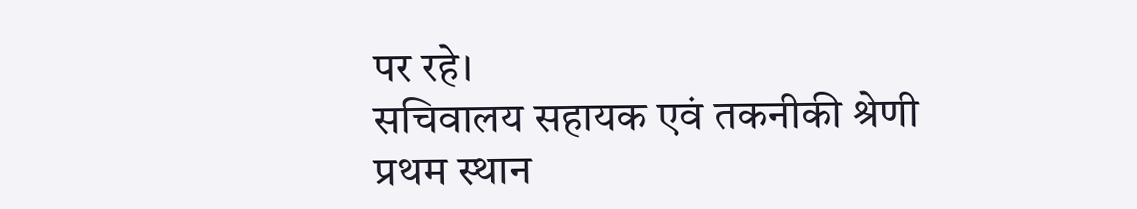पर रहे।
सचिवालय सहायक एवं तकनीकी श्रेणी
प्रथम स्थान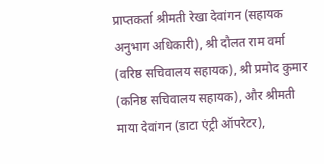प्राप्तकर्ता श्रीमती रेखा देवांगन (सहायक अनुभाग अधिकारी), श्री दौलत राम वर्मा (वरिष्ठ सचिवालय सहायक), श्री प्रमोद कुमार (कनिष्ठ सचिवालय सहायक), और श्रीमती माया देवांगन (डाटा एंट्री ऑपरेटर),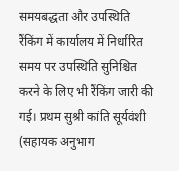समयबद्धता और उपस्थिति रैंकिंग में कार्यालय में निर्धारित समय पर उपस्थिति सुनिश्चित करने के लिए भी रैंकिंग जारी की गई। प्रथम सुश्री कांति सूर्यवंशी (सहायक अनुभाग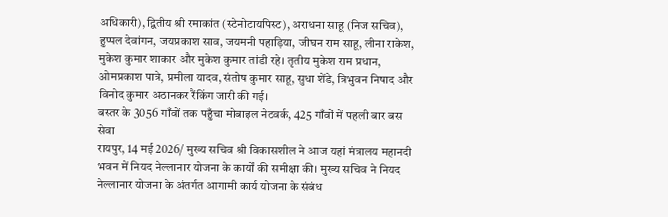अधिकारी), द्वितीय श्री रमाकांत (स्टेनोटायपिस्ट), अराधना साहू (निज सचिव), हुप्पल देवांगन, जयप्रकाश साव, जयमनी पहाड़िया, जीघन राम साहू, लीना राकेश, मुकेश कुमार शाकार और मुकेश कुमार तांडी रहे। तृतीय मुकेश राम प्रधान, ओमप्रकाश पात्रे, प्रमीला यादव, संतोष कुमार साहू, सुधा शेंडे, त्रिभुवन निषाद और विनोद कुमार अठानकर रैंकिंग जारी की गई।
बस्तर के 3056 गाँवों तक पहुँचा मोबाइल नेटवर्क, 425 गाँवों में पहली बार बस सेवा
रायपुर, 14 मई 2026/ मुख्य सचिव श्री विकासशील ने आज यहां मंत्रालय महानदी भवन में नियद नेल्लानार योजना के कार्यों की समीक्षा की। मुख्य सचिव ने नियद नेल्लानार योजना के अंतर्गत आगामी कार्य योजना के संबंध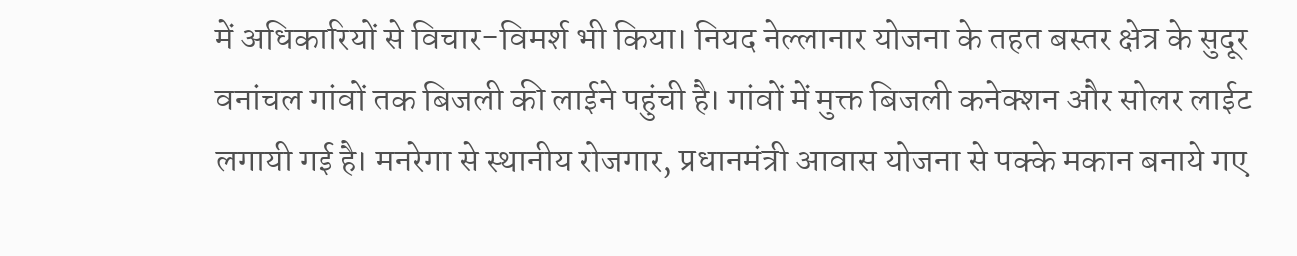में अधिकारियों से विचार-विमर्श भी किया। नियद नेल्लानार योजना के तहत बस्तर क्षेत्र के सुदूर वनांचल गांवों तक बिजली की लाईने पहुंची है। गांवों में मुक्त बिजली कनेक्शन और सोलर लाईट लगायी गई है। मनरेगा से स्थानीय रोजगार, प्रधानमंत्री आवास योजना से पक्के मकान बनाये गए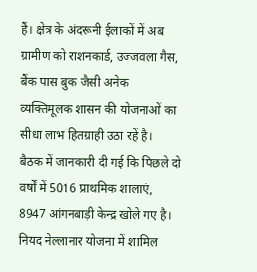हैं। क्षेत्र के अंदरूनी ईलाकों में अब ग्रामीण को राशनकार्ड, उज्जवला गैस, बैंक पास बुक जैसी अनेक व्यक्तिमूलक शासन की योजनाओं का सीधा लाभ हितग्राही उठा रहें है।
बैठक में जानकारी दी गई कि पिछले दो वर्षों में 5016 प्राथमिक शालाएं, 8947 आंगनबाड़ी केन्द्र खोले गए है। नियद नेल्लानार योजना में शामिल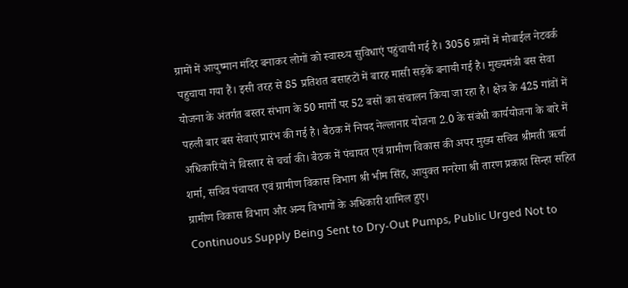ग्रामों में आयुष्मान मंदिर बनाकर लोगों को स्वास्थ्य सुविधाएं पहुंचायी गई है। 3056 ग्रामों में मोबाईल नेटवर्क पहुचाया गया हैं। इसी तरह से 85 प्रतिशत बसाहटों में बारह मासी सड़कें बनायी गई है। मुख्यमंत्री बस सेवा योजना के अंतर्गत बस्तर संभाग के 50 मार्गों पर 52 बसों का संचालन किया जा रहा है। क्षेत्र के 425 गांवों में पहली बार बस सेवाएं प्रारंभ की गई है। बैठक में नियद नेल्लानार योजना 2.0 के संबंधी कार्ययोजना के बारे में अधिकारियों ने विस्तार से चर्चा की। बैठक में पंचायत एवं ग्रामीण विकास की अपर मुख्य सचिव श्रीमती ऋर्चा शर्मा, सचिव पंचायत एवं ग्रामीण विकास विभाग श्री भीम सिंह, आयुक्त मनरेगा श्री तारण प्रकाश सिन्हा सहित ग्रामीण विकास विभाग और अन्य विभागों के अधिकारी शामिल हुए।
Continuous Supply Being Sent to Dry-Out Pumps, Public Urged Not to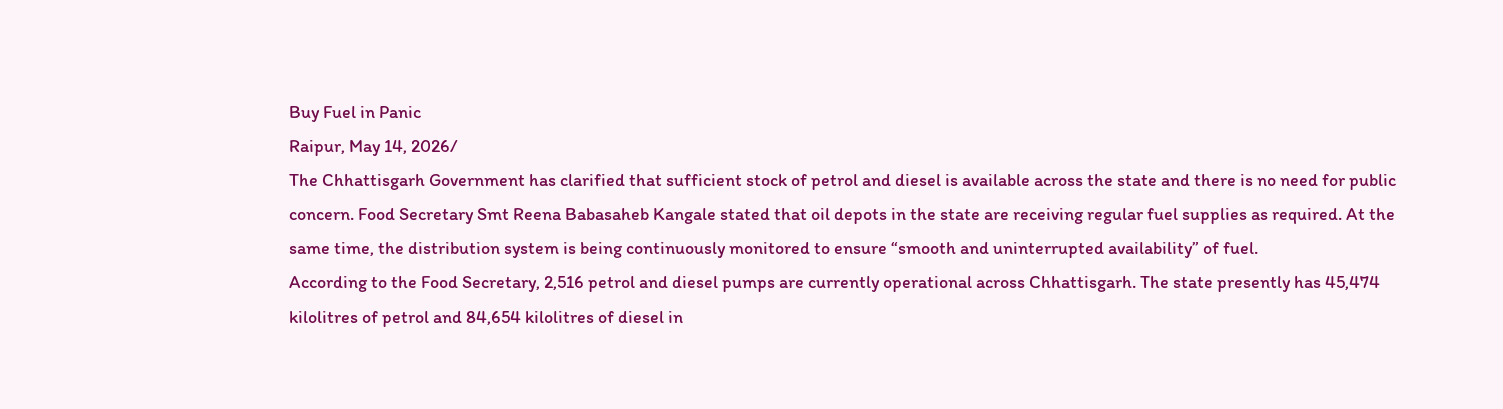Buy Fuel in Panic
Raipur, May 14, 2026/
The Chhattisgarh Government has clarified that sufficient stock of petrol and diesel is available across the state and there is no need for public concern. Food Secretary Smt Reena Babasaheb Kangale stated that oil depots in the state are receiving regular fuel supplies as required. At the same time, the distribution system is being continuously monitored to ensure “smooth and uninterrupted availability” of fuel.
According to the Food Secretary, 2,516 petrol and diesel pumps are currently operational across Chhattisgarh. The state presently has 45,474 kilolitres of petrol and 84,654 kilolitres of diesel in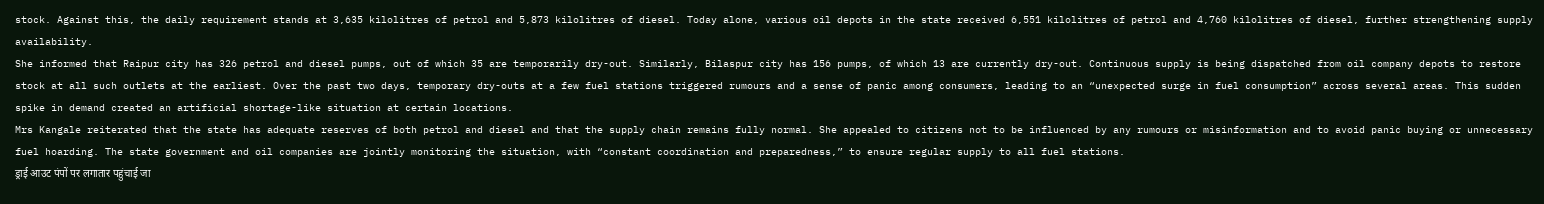stock. Against this, the daily requirement stands at 3,635 kilolitres of petrol and 5,873 kilolitres of diesel. Today alone, various oil depots in the state received 6,551 kilolitres of petrol and 4,760 kilolitres of diesel, further strengthening supply availability.
She informed that Raipur city has 326 petrol and diesel pumps, out of which 35 are temporarily dry-out. Similarly, Bilaspur city has 156 pumps, of which 13 are currently dry-out. Continuous supply is being dispatched from oil company depots to restore stock at all such outlets at the earliest. Over the past two days, temporary dry-outs at a few fuel stations triggered rumours and a sense of panic among consumers, leading to an “unexpected surge in fuel consumption” across several areas. This sudden spike in demand created an artificial shortage-like situation at certain locations.
Mrs Kangale reiterated that the state has adequate reserves of both petrol and diesel and that the supply chain remains fully normal. She appealed to citizens not to be influenced by any rumours or misinformation and to avoid panic buying or unnecessary fuel hoarding. The state government and oil companies are jointly monitoring the situation, with “constant coordination and preparedness,” to ensure regular supply to all fuel stations.
ड्राई आउट पंपों पर लगातार पहुंचाई जा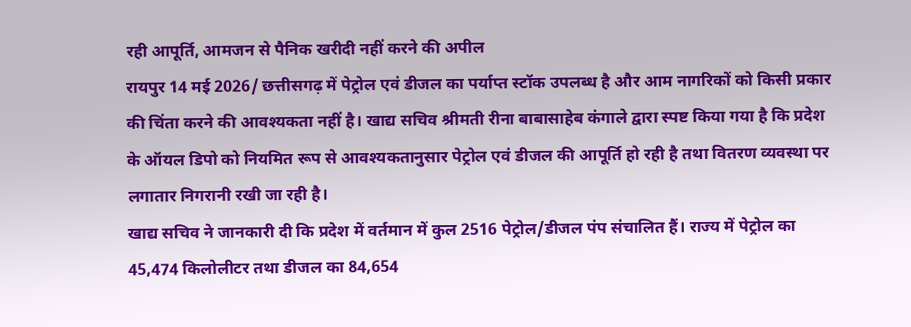रही आपूर्ति, आमजन से पैनिक खरीदी नहीं करने की अपील
रायपुर 14 मई 2026/ छत्तीसगढ़ में पेट्रोल एवं डीजल का पर्याप्त स्टॉक उपलब्ध है और आम नागरिकों को किसी प्रकार की चिंता करने की आवश्यकता नहीं है। खाद्य सचिव श्रीमती रीना बाबासाहेब कंगाले द्वारा स्पष्ट किया गया है कि प्रदेश के ऑयल डिपो को नियमित रूप से आवश्यकतानुसार पेट्रोल एवं डीजल की आपूर्ति हो रही है तथा वितरण व्यवस्था पर लगातार निगरानी रखी जा रही है।
खाद्य सचिव ने जानकारी दी कि प्रदेश में वर्तमान में कुल 2516 पेट्रोल/डीजल पंप संचालित हैं। राज्य में पेट्रोल का 45,474 किलोलीटर तथा डीजल का 84,654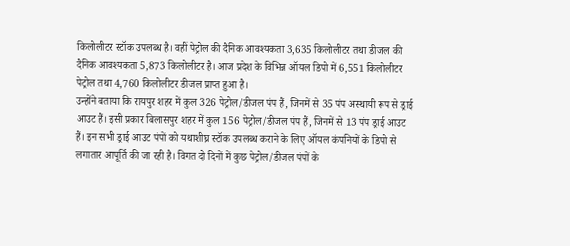किलोलीटर स्टॉक उपलब्ध है। वहीं पेट्रोल की दैनिक आवश्यकता 3,635 किलोलीटर तथा डीजल की दैनिक आवश्यकता 5,873 किलोलीटर है। आज प्रदेश के विभिन्न ऑयल डिपो में 6,551 किलोलीटर पेट्रोल तथा 4,760 किलोलीटर डीजल प्राप्त हुआ है।
उन्होंने बताया कि रायपुर शहर में कुल 326 पेट्रोल/डीजल पंप हैं, जिनमें से 35 पंप अस्थायी रूप से ड्राई आउट हैं। इसी प्रकार बिलासपुर शहर में कुल 156 पेट्रोल/डीजल पंप हैं, जिनमें से 13 पंप ड्राई आउट हैं। इन सभी ड्राई आउट पंपों को यथाशीघ्र स्टॉक उपलब्ध कराने के लिए ऑयल कंपनियों के डिपो से लगातार आपूर्ति की जा रही है। विगत दो दिनों में कुछ पेट्रोल/डीजल पंपों के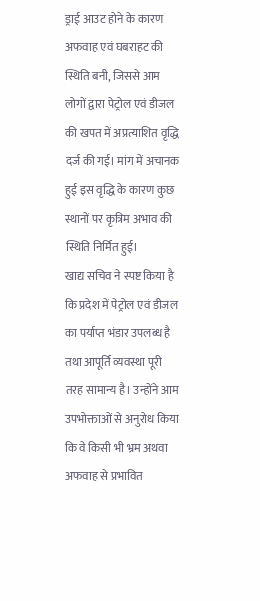ड्राई आउट होने के कारण अफवाह एवं घबराहट की स्थिति बनी, जिससे आम लोगों द्वारा पेट्रोल एवं डीजल की खपत में अप्रत्याशित वृद्धि दर्ज की गई। मांग में अचानक हुई इस वृद्धि के कारण कुछ स्थानों पर कृत्रिम अभाव की स्थिति निर्मित हुई।
खाद्य सचिव ने स्पष्ट किया है कि प्रदेश में पेट्रोल एवं डीजल का पर्याप्त भंडार उपलब्ध है तथा आपूर्ति व्यवस्था पूरी तरह सामान्य है। उन्होंने आम उपभोक्ताओं से अनुरोध किया कि वे किसी भी भ्रम अथवा अफवाह से प्रभावित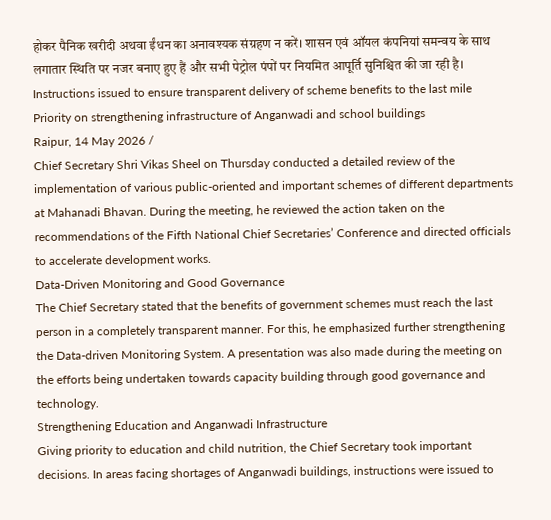होकर पैनिक खरीदी अथवा ईंधन का अनावश्यक संग्रहण न करें। शासन एवं ऑयल कंपनियां समन्वय के साथ लगातार स्थिति पर नजर बनाए हुए हैं और सभी पेट्रोल पंपों पर नियमित आपूर्ति सुनिश्चित की जा रही है।
Instructions issued to ensure transparent delivery of scheme benefits to the last mile
Priority on strengthening infrastructure of Anganwadi and school buildings
Raipur, 14 May 2026 /
Chief Secretary Shri Vikas Sheel on Thursday conducted a detailed review of the implementation of various public-oriented and important schemes of different departments at Mahanadi Bhavan. During the meeting, he reviewed the action taken on the recommendations of the Fifth National Chief Secretaries’ Conference and directed officials to accelerate development works.
Data-Driven Monitoring and Good Governance
The Chief Secretary stated that the benefits of government schemes must reach the last person in a completely transparent manner. For this, he emphasized further strengthening the Data-driven Monitoring System. A presentation was also made during the meeting on the efforts being undertaken towards capacity building through good governance and technology.
Strengthening Education and Anganwadi Infrastructure
Giving priority to education and child nutrition, the Chief Secretary took important decisions. In areas facing shortages of Anganwadi buildings, instructions were issued to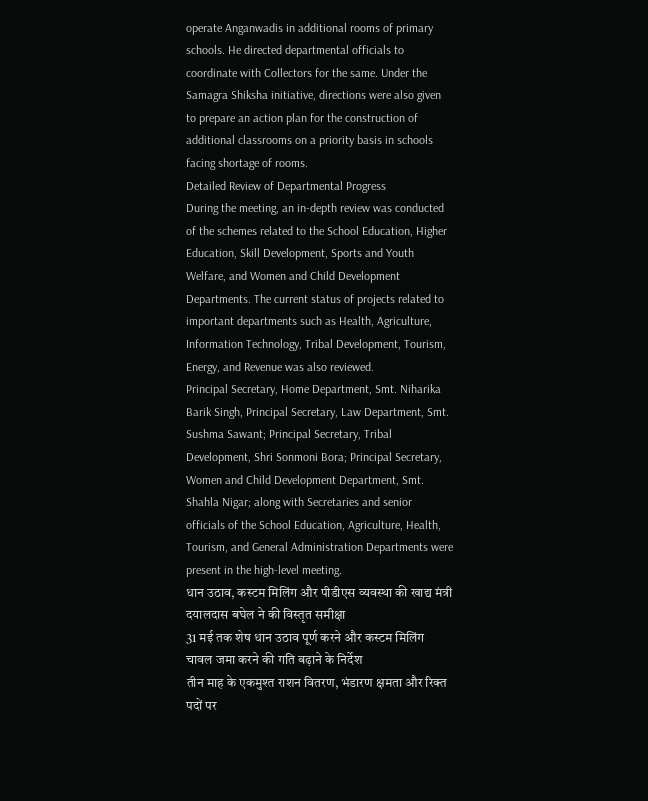operate Anganwadis in additional rooms of primary schools. He directed departmental officials to coordinate with Collectors for the same. Under the Samagra Shiksha initiative, directions were also given to prepare an action plan for the construction of additional classrooms on a priority basis in schools facing shortage of rooms.
Detailed Review of Departmental Progress
During the meeting, an in-depth review was conducted of the schemes related to the School Education, Higher Education, Skill Development, Sports and Youth Welfare, and Women and Child Development Departments. The current status of projects related to important departments such as Health, Agriculture, Information Technology, Tribal Development, Tourism, Energy, and Revenue was also reviewed.
Principal Secretary, Home Department, Smt. Niharika Barik Singh, Principal Secretary, Law Department, Smt. Sushma Sawant; Principal Secretary, Tribal Development, Shri Sonmoni Bora; Principal Secretary, Women and Child Development Department, Smt. Shahla Nigar; along with Secretaries and senior officials of the School Education, Agriculture, Health, Tourism, and General Administration Departments were present in the high-level meeting.
धान उठाव, कस्टम मिलिंग और पीडीएस व्यवस्था की खाद्य मंत्री दयालदास बघेल ने की विस्तृत समीक्षा
31 मई तक शेष धान उठाव पूर्ण करने और कस्टम मिलिंग चावल जमा करने की गति बढ़ाने के निर्देश
तीन माह के एकमुश्त राशन वितरण, भंडारण क्षमता और रिक्त पदों पर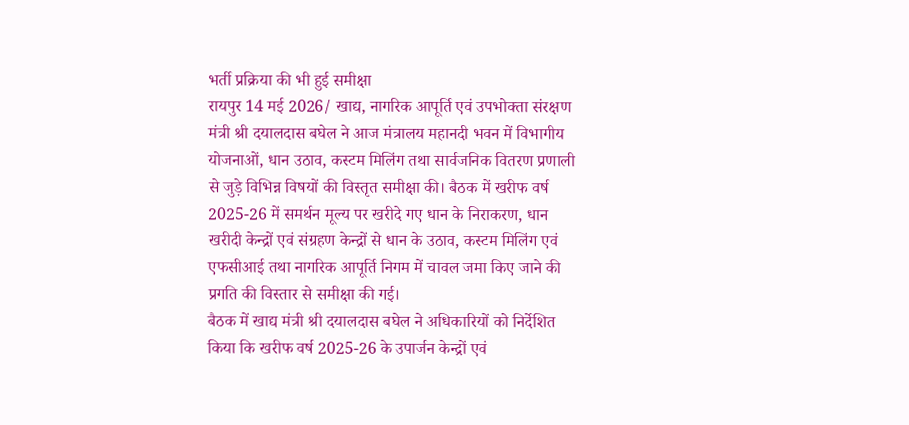भर्ती प्रक्रिया की भी हुई समीक्षा
रायपुर 14 मई 2026/ खाद्य, नागरिक आपूर्ति एवं उपभोक्ता संरक्षण मंत्री श्री दयालदास बघेल ने आज मंत्रालय महानदी भवन में विभागीय योजनाओं, धान उठाव, कस्टम मिलिंग तथा सार्वजनिक वितरण प्रणाली से जुड़े विभिन्न विषयों की विस्तृत समीक्षा की। बैठक में खरीफ वर्ष 2025-26 में समर्थन मूल्य पर खरीदे गए धान के निराकरण, धान खरीदी केन्द्रों एवं संग्रहण केन्द्रों से धान के उठाव, कस्टम मिलिंग एवं एफसीआई तथा नागरिक आपूर्ति निगम में चावल जमा किए जाने की प्रगति की विस्तार से समीक्षा की गई।
बैठक में खाद्य मंत्री श्री दयालदास बघेल ने अधिकारियों को निर्देशित किया कि खरीफ वर्ष 2025-26 के उपार्जन केन्द्रों एवं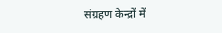संग्रहण केन्द्रों में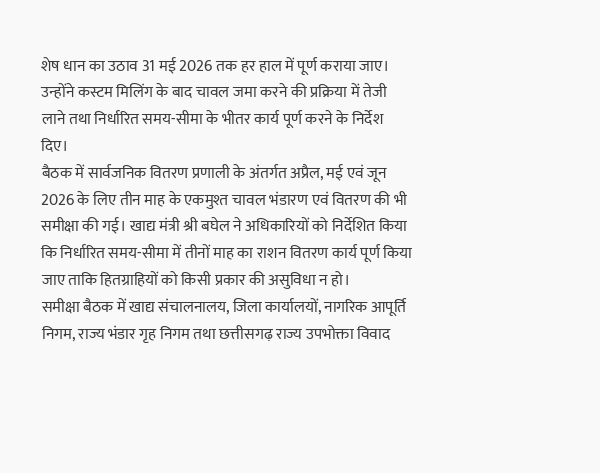शेष धान का उठाव 31 मई 2026 तक हर हाल में पूर्ण कराया जाए। उन्होंने कस्टम मिलिंग के बाद चावल जमा करने की प्रक्रिया में तेजी लाने तथा निर्धारित समय-सीमा के भीतर कार्य पूर्ण करने के निर्देश दिए।
बैठक में सार्वजनिक वितरण प्रणाली के अंतर्गत अप्रैल, मई एवं जून 2026 के लिए तीन माह के एकमुश्त चावल भंडारण एवं वितरण की भी समीक्षा की गई। खाद्य मंत्री श्री बघेल ने अधिकारियों को निर्देशित किया कि निर्धारित समय-सीमा में तीनों माह का राशन वितरण कार्य पूर्ण किया जाए ताकि हितग्राहियों को किसी प्रकार की असुविधा न हो।
समीक्षा बैठक में खाद्य संचालनालय, जिला कार्यालयों, नागरिक आपूर्ति निगम, राज्य भंडार गृह निगम तथा छत्तीसगढ़ राज्य उपभोक्ता विवाद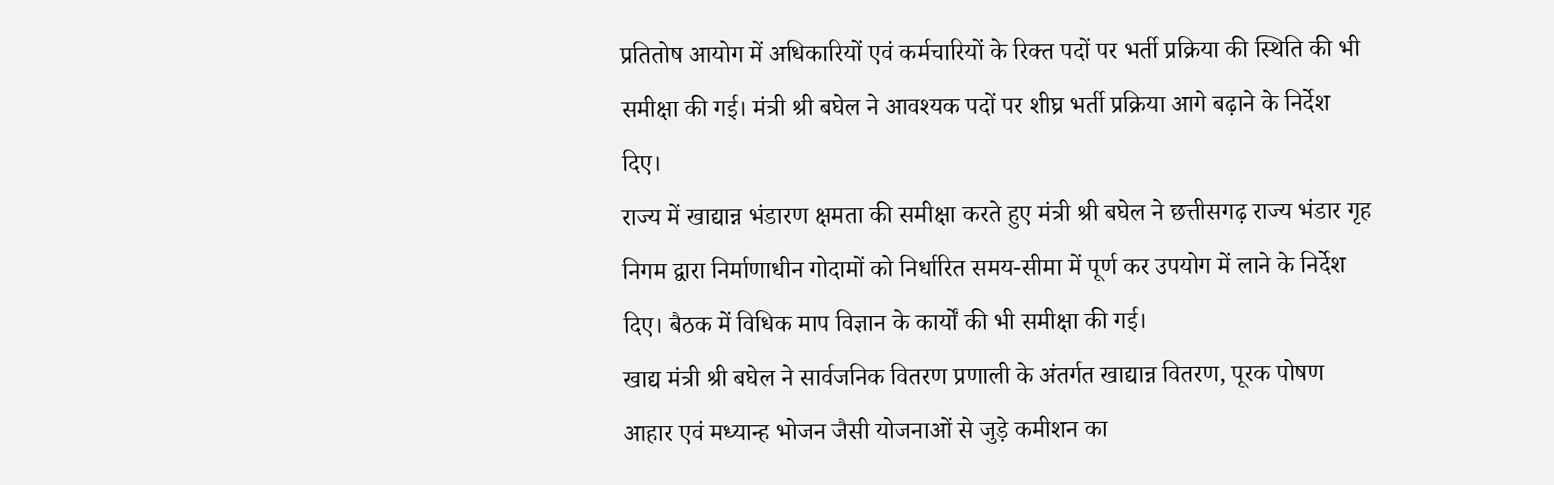प्रतितोष आयोग में अधिकारियों एवं कर्मचारियों के रिक्त पदों पर भर्ती प्रक्रिया की स्थिति की भी समीक्षा की गई। मंत्री श्री बघेल ने आवश्यक पदों पर शीघ्र भर्ती प्रक्रिया आगे बढ़ाने के निर्देश दिए।
राज्य में खाद्यान्न भंडारण क्षमता की समीक्षा करते हुए मंत्री श्री बघेल ने छत्तीसगढ़ राज्य भंडार गृह निगम द्वारा निर्माणाधीन गोदामों को निर्धारित समय-सीमा में पूर्ण कर उपयोग में लाने के निर्देश दिए। बैठक में विधिक माप विज्ञान के कार्यों की भी समीक्षा की गई।
खाद्य मंत्री श्री बघेल ने सार्वजनिक वितरण प्रणाली के अंतर्गत खाद्यान्न वितरण, पूरक पोषण आहार एवं मध्यान्ह भोजन जैसी योजनाओं से जुड़े कमीशन का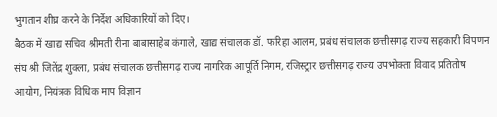भुगतान शीघ्र करने के निर्देश अधिकारियों को दिए।
बैठक में खाद्य सचिव श्रीमती रीना बाबासाहेब कंगाले, खाद्य संचालक डॉ. फरिहा आलम, प्रबंध संचालक छत्तीसगढ़ राज्य सहकारी विपणन संघ श्री जितेंद्र शुक्ला, प्रबंध संचालक छत्तीसगढ़ राज्य नागरिक आपूर्ति निगम, रजिस्ट्रार छत्तीसगढ़ राज्य उपभोक्ता विवाद प्रतितोष आयोग, नियंत्रक विधिक माप विज्ञान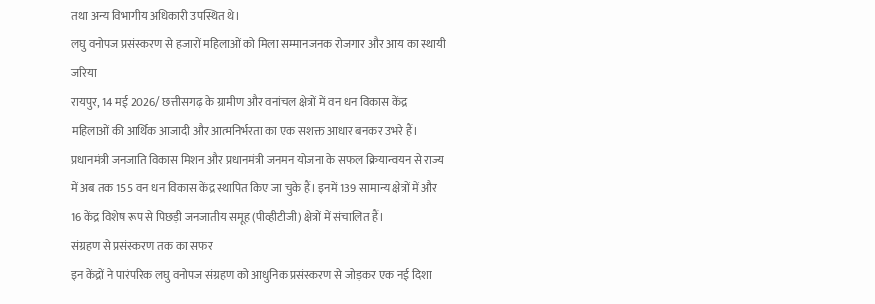तथा अन्य विभागीय अधिकारी उपस्थित थे।
लघु वनोपज प्रसंस्करण से हजारों महिलाओं को मिला सम्मानजनक रोजगार और आय का स्थायी जरिया
रायपुर, 14 मई 2026/ छत्तीसगढ़ के ग्रामीण और वनांचल क्षेत्रों में वन धन विकास केंद्र महिलाओं की आर्थिक आजादी और आत्मनिर्भरता का एक सशक्त आधार बनकर उभरे हैं। प्रधानमंत्री जनजाति विकास मिशन और प्रधानमंत्री जनमन योजना के सफल क्रियान्वयन से राज्य में अब तक 155 वन धन विकास केंद्र स्थापित किए जा चुके हैं। इनमें 139 सामान्य क्षेत्रों में और 16 केंद्र विशेष रूप से पिछड़ी जनजातीय समूह (पीव्हीटीजी) क्षेत्रों में संचालित हैं।
संग्रहण से प्रसंस्करण तक का सफर
इन केंद्रों ने पारंपरिक लघु वनोपज संग्रहण को आधुनिक प्रसंस्करण से जोड़कर एक नई दिशा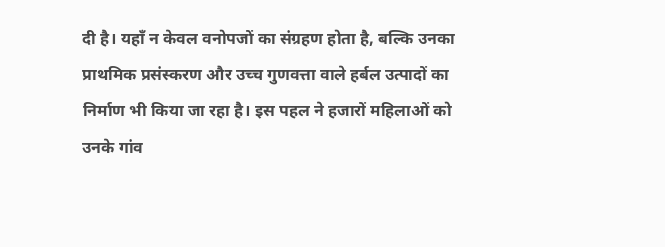दी है। यहाँ न केवल वनोपजों का संग्रहण होता है, बल्कि उनका प्राथमिक प्रसंस्करण और उच्च गुणवत्ता वाले हर्बल उत्पादों का निर्माण भी किया जा रहा है। इस पहल ने हजारों महिलाओं को उनके गांव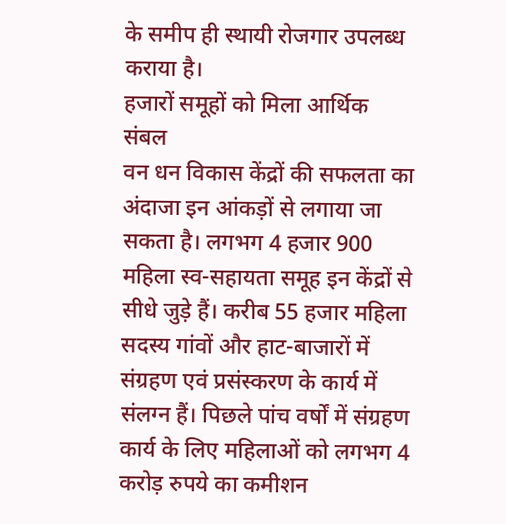के समीप ही स्थायी रोजगार उपलब्ध कराया है।
हजारों समूहों को मिला आर्थिक संबल
वन धन विकास केंद्रों की सफलता का अंदाजा इन आंकड़ों से लगाया जा सकता है। लगभग 4 हजार 900 महिला स्व-सहायता समूह इन केंद्रों से सीधे जुड़े हैं। करीब 55 हजार महिला सदस्य गांवों और हाट-बाजारों में संग्रहण एवं प्रसंस्करण के कार्य में संलग्न हैं। पिछले पांच वर्षों में संग्रहण कार्य के लिए महिलाओं को लगभग 4 करोड़ रुपये का कमीशन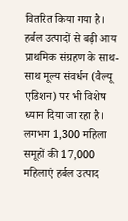वितरित किया गया है।
हर्बल उत्पादों से बढ़ी आय
प्राथमिक संग्रहण के साथ-साथ मूल्य संवर्धन (वैल्यू एडिशन) पर भी विशेष ध्यान दिया जा रहा है। लगभग 1,300 महिला समूहों की 17,000 महिलाएं हर्बल उत्पाद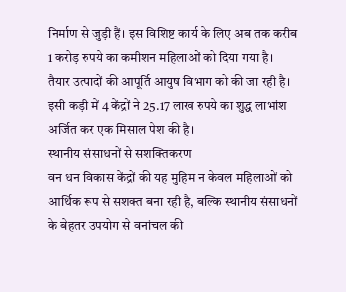निर्माण से जुड़ी हैं। इस विशिष्ट कार्य के लिए अब तक करीब 1 करोड़ रुपये का कमीशन महिलाओं को दिया गया है। तैयार उत्पादों की आपूर्ति आयुष विभाग को की जा रही है। इसी कड़ी में 4 केंद्रों ने 25.17 लाख रुपये का शुद्ध लाभांश अर्जित कर एक मिसाल पेश की है।
स्थानीय संसाधनों से सशक्तिकरण
वन धन विकास केंद्रों की यह मुहिम न केवल महिलाओं को आर्थिक रूप से सशक्त बना रही है, बल्कि स्थानीय संसाधनों के बेहतर उपयोग से वनांचल की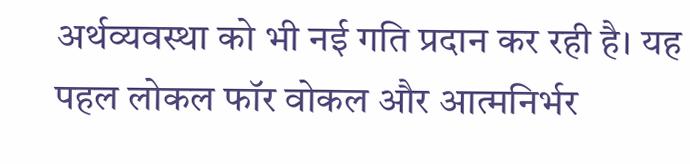अर्थव्यवस्था को भी नई गति प्रदान कर रही है। यह पहल लोकल फॉर वोकल और आत्मनिर्भर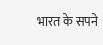भारत के सपने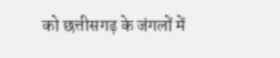को छत्तीसगढ़ के जंगलों में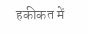हकीकत में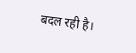बदल रही है।